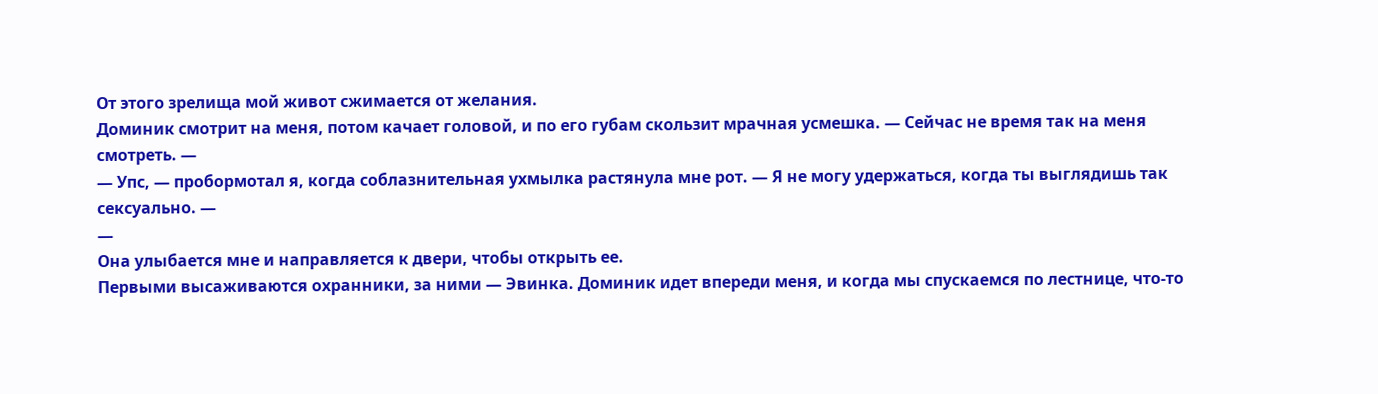От этого зрелища мой живот сжимается от желания.
Доминик смотрит на меня, потом качает головой, и по его губам скользит мрачная усмешка. — Сейчас не время так на меня смотреть. —
— Упс, — пробормотал я, когда соблазнительная ухмылка растянула мне рот. — Я не могу удержаться, когда ты выглядишь так сексуально. —
—
Она улыбается мне и направляется к двери, чтобы открыть ее.
Первыми высаживаются охранники, за ними — Эвинка. Доминик идет впереди меня, и когда мы спускаемся по лестнице, что-то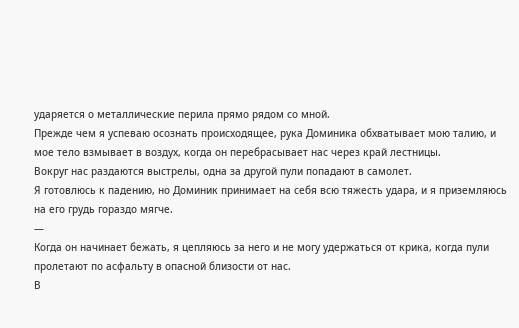ударяется о металлические перила прямо рядом со мной.
Прежде чем я успеваю осознать происходящее, рука Доминика обхватывает мою талию, и мое тело взмывает в воздух, когда он перебрасывает нас через край лестницы.
Вокруг нас раздаются выстрелы, одна за другой пули попадают в самолет.
Я готовлюсь к падению, но Доминик принимает на себя всю тяжесть удара, и я приземляюсь на его грудь гораздо мягче.
—
Когда он начинает бежать, я цепляюсь за него и не могу удержаться от крика, когда пули пролетают по асфальту в опасной близости от нас.
В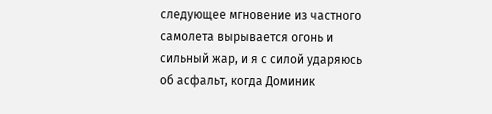следующее мгновение из частного самолета вырывается огонь и сильный жар, и я с силой ударяюсь об асфальт, когда Доминик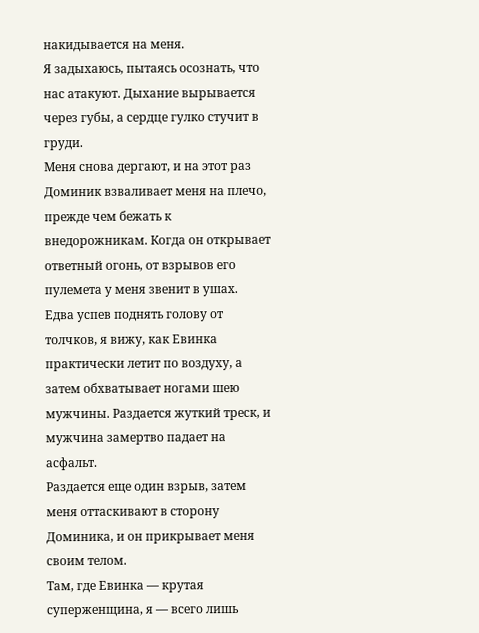накидывается на меня.
Я задыхаюсь, пытаясь осознать, что нас атакуют. Дыхание вырывается через губы, а сердце гулко стучит в груди.
Меня снова дергают, и на этот раз Доминик взваливает меня на плечо, прежде чем бежать к внедорожникам. Когда он открывает ответный огонь, от взрывов его пулемета у меня звенит в ушах.
Едва успев поднять голову от толчков, я вижу, как Евинка практически летит по воздуху, а затем обхватывает ногами шею мужчины. Раздается жуткий треск, и мужчина замертво падает на асфальт.
Раздается еще один взрыв, затем меня оттаскивают в сторону Доминика, и он прикрывает меня своим телом.
Там, где Евинка — крутая суперженщина, я — всего лишь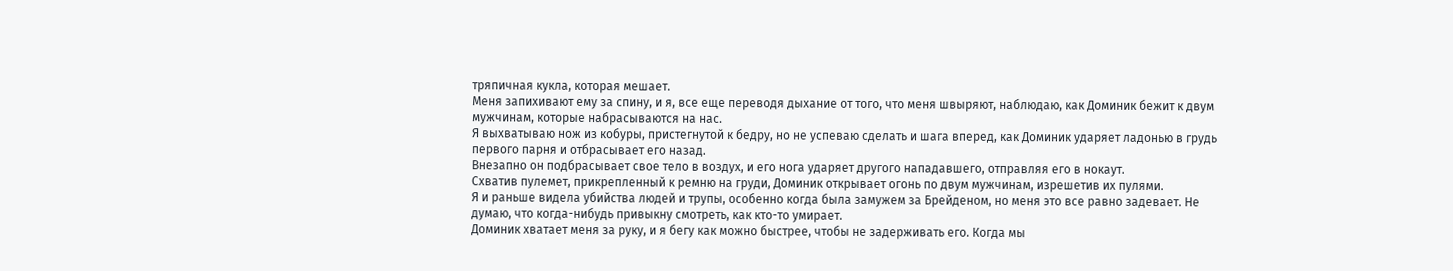тряпичная кукла, которая мешает.
Меня запихивают ему за спину, и я, все еще переводя дыхание от того, что меня швыряют, наблюдаю, как Доминик бежит к двум мужчинам, которые набрасываются на нас.
Я выхватываю нож из кобуры, пристегнутой к бедру, но не успеваю сделать и шага вперед, как Доминик ударяет ладонью в грудь первого парня и отбрасывает его назад.
Внезапно он подбрасывает свое тело в воздух, и его нога ударяет другого нападавшего, отправляя его в нокаут.
Схватив пулемет, прикрепленный к ремню на груди, Доминик открывает огонь по двум мужчинам, изрешетив их пулями.
Я и раньше видела убийства людей и трупы, особенно когда была замужем за Брейденом, но меня это все равно задевает. Не думаю, что когда-нибудь привыкну смотреть, как кто-то умирает.
Доминик хватает меня за руку, и я бегу как можно быстрее, чтобы не задерживать его. Когда мы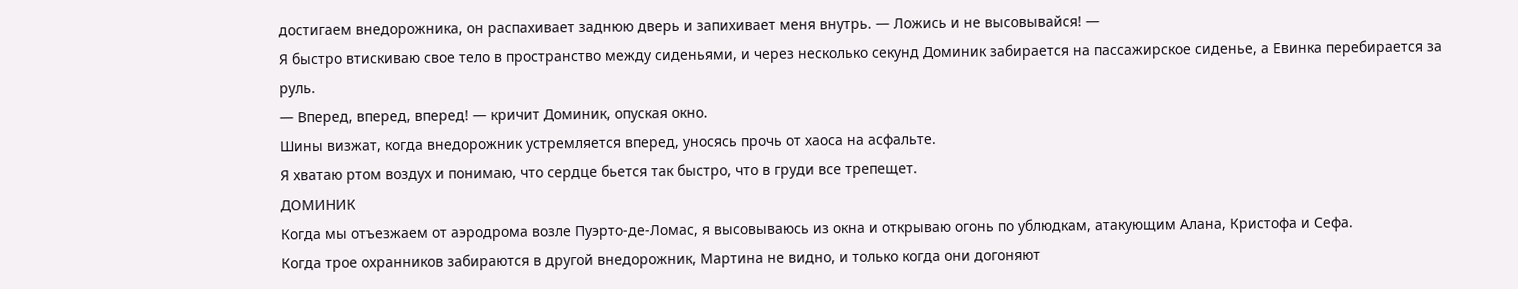достигаем внедорожника, он распахивает заднюю дверь и запихивает меня внутрь. — Ложись и не высовывайся! —
Я быстро втискиваю свое тело в пространство между сиденьями, и через несколько секунд Доминик забирается на пассажирское сиденье, а Евинка перебирается за руль.
— Вперед, вперед, вперед! — кричит Доминик, опуская окно.
Шины визжат, когда внедорожник устремляется вперед, уносясь прочь от хаоса на асфальте.
Я хватаю ртом воздух и понимаю, что сердце бьется так быстро, что в груди все трепещет.
ДОМИНИК
Когда мы отъезжаем от аэродрома возле Пуэрто-де-Ломас, я высовываюсь из окна и открываю огонь по ублюдкам, атакующим Алана, Кристофа и Сефа.
Когда трое охранников забираются в другой внедорожник, Мартина не видно, и только когда они догоняют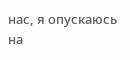нас, я опускаюсь на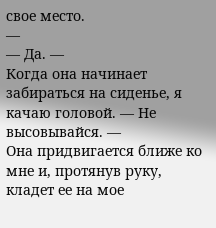свое место.
—
— Да. —
Когда она начинает забираться на сиденье, я качаю головой. — Не высовывайся. —
Она придвигается ближе ко мне и, протянув руку, кладет ее на мое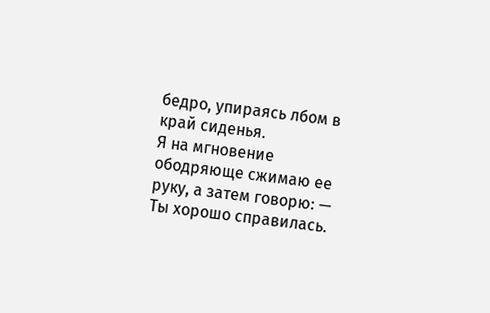бедро, упираясь лбом в край сиденья.
Я на мгновение ободряюще сжимаю ее руку, а затем говорю: — Ты хорошо справилась.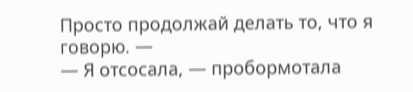Просто продолжай делать то, что я говорю. —
— Я отсосала, — пробормотала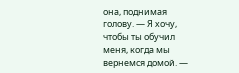она, поднимая голову. — Я хочу, чтобы ты обучил меня, когда мы вернемся домой. —